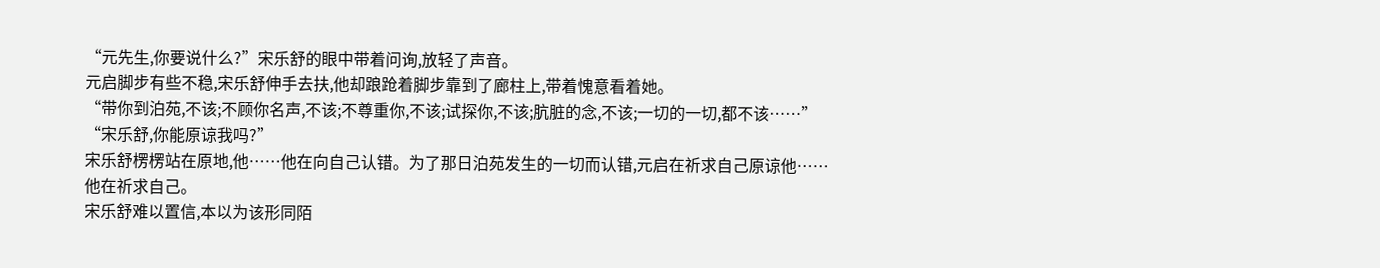“元先生,你要说什么?”宋乐舒的眼中带着问询,放轻了声音。
元启脚步有些不稳,宋乐舒伸手去扶,他却踉跄着脚步靠到了廊柱上,带着愧意看着她。
“带你到泊苑,不该;不顾你名声,不该;不尊重你,不该;试探你,不该;肮脏的念,不该;一切的一切,都不该……”
“宋乐舒,你能原谅我吗?”
宋乐舒楞楞站在原地,他……他在向自己认错。为了那日泊苑发生的一切而认错,元启在祈求自己原谅他……
他在祈求自己。
宋乐舒难以置信,本以为该形同陌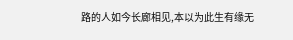路的人如今长廊相见,本以为此生有缘无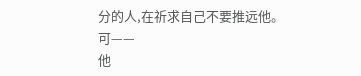分的人,在祈求自己不要推远他。
可——
他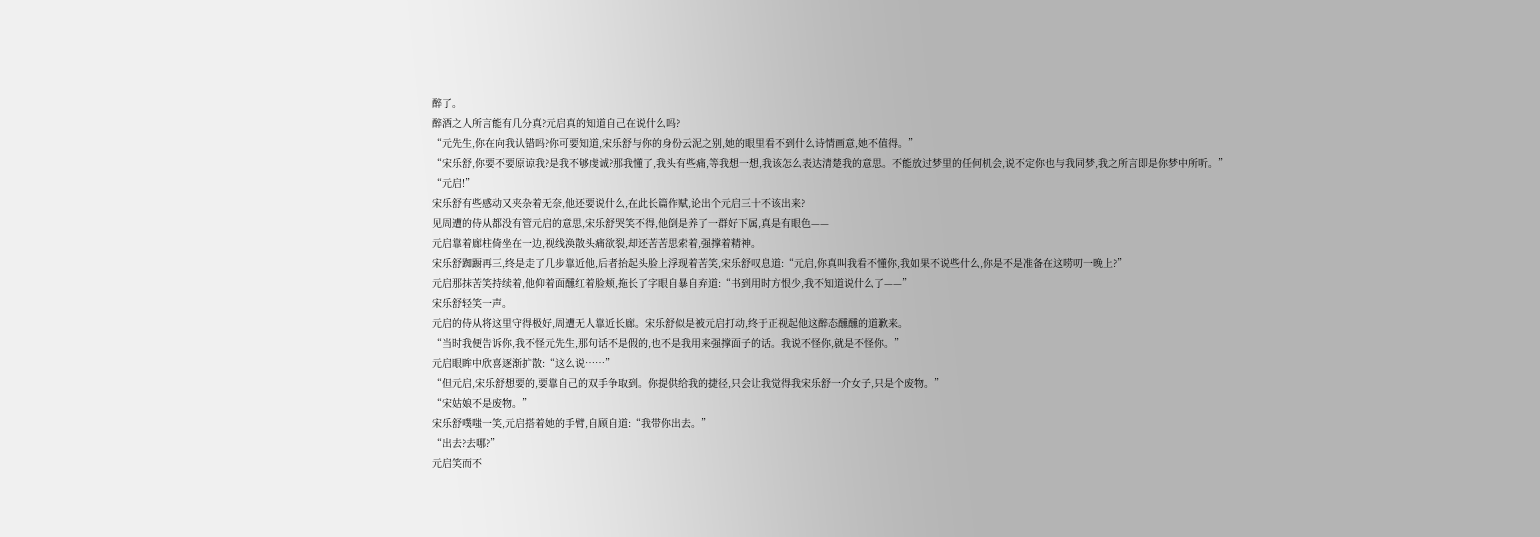醉了。
醉酒之人所言能有几分真?元启真的知道自己在说什么吗?
“元先生,你在向我认错吗?你可要知道,宋乐舒与你的身份云泥之别,她的眼里看不到什么诗情画意,她不值得。”
“宋乐舒,你要不要原谅我?是我不够虔诚?那我懂了,我头有些痛,等我想一想,我该怎么表达清楚我的意思。不能放过梦里的任何机会,说不定你也与我同梦,我之所言即是你梦中所听。”
“元启!”
宋乐舒有些感动又夹杂着无奈,他还要说什么,在此长篇作赋,论出个元启三十不该出来?
见周遭的侍从都没有管元启的意思,宋乐舒哭笑不得,他倒是养了一群好下属,真是有眼色——
元启靠着廊柱倚坐在一边,视线涣散头痛欲裂,却还苦苦思索着,强撑着精神。
宋乐舒踟蹰再三,终是走了几步靠近他,后者抬起头脸上浮现着苦笑,宋乐舒叹息道:“元启,你真叫我看不懂你,我如果不说些什么,你是不是准备在这唠叨一晚上?”
元启那抹苦笑持续着,他仰着面醺红着脸颊,拖长了字眼自暴自弃道:“书到用时方恨少,我不知道说什么了——”
宋乐舒轻笑一声。
元启的侍从将这里守得极好,周遭无人靠近长廊。宋乐舒似是被元启打动,终于正视起他这醉态醺醺的道歉来。
“当时我便告诉你,我不怪元先生,那句话不是假的,也不是我用来强撑面子的话。我说不怪你,就是不怪你。”
元启眼眸中欣喜逐渐扩散:“这么说……”
“但元启,宋乐舒想要的,要靠自己的双手争取到。你提供给我的捷径,只会让我觉得我宋乐舒一介女子,只是个废物。”
“宋姑娘不是废物。”
宋乐舒噗嗤一笑,元启搭着她的手臂,自顾自道:“我带你出去。”
“出去?去哪?”
元启笑而不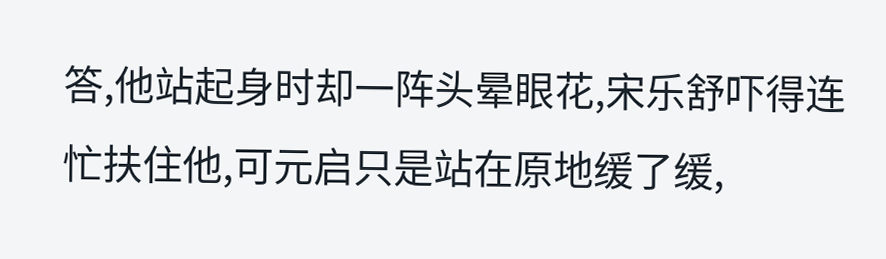答,他站起身时却一阵头晕眼花,宋乐舒吓得连忙扶住他,可元启只是站在原地缓了缓,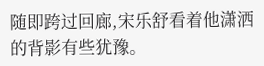随即跨过回廊,宋乐舒看着他潇洒的背影有些犹豫。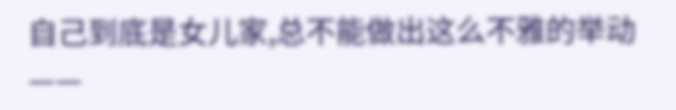自己到底是女儿家,总不能做出这么不雅的举动——